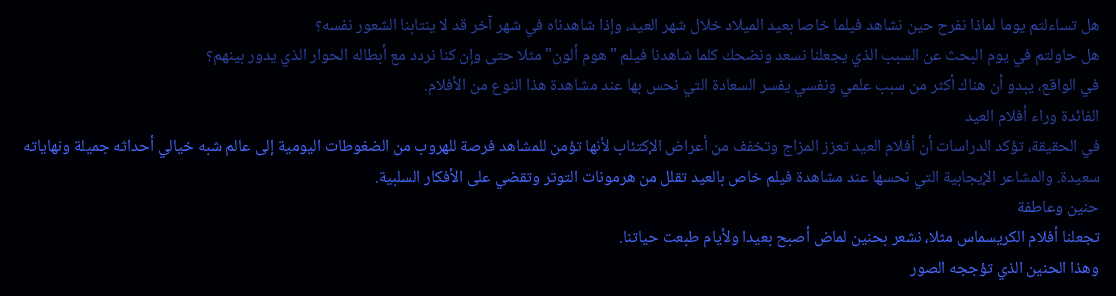هل تساءلتم يوما لماذا نفرح حين نشاهد فيلما خاصا بعيد الميلاد خلال شهر العيد، وإذا شاهدناه في شهر آخر قد لا ينتابنا الشعور نفسه؟
هل حاولتم في يوم البحث عن السبب الذي يجعلنا نسعد ونضحك كلما شاهدنا فيلم "هوم ألون" مثلا حتى وإن كنا نردد مع أبطاله الحوار الذي يدور بينهم؟
في الواقع، يبدو أن هناك أكثر من سبب علمي ونفسي يفسر السعادة التي نحس بها عند مشاهدة هذا النوع من الأفلام.
الفائدة وراء أفلام العيد
في الحقيقة، تؤكد الدراسات أن أفلام العيد تعزز المزاج وتخفف من أعراض الإكتئاب لأنها تؤمن للمشاهد فرصة للهروب من الضغوطات اليومية إلى عالم شبه خيالي أحداثه جميلة ونهاياته سعيدة. والمشاعر الإيجابية التي نحسها عند مشاهدة فيلم خاص بالعيد تقلل من هرمونات التوتر وتقضي على الأفكار السلبية.
حنين وعاطفة
تجعلنا أفلام الكريسماس مثلا، نشعر بحنين لماض أصبح بعيدا ولأيام طبعت حياتنا.
وهذا الحنين الذي تؤججه الصور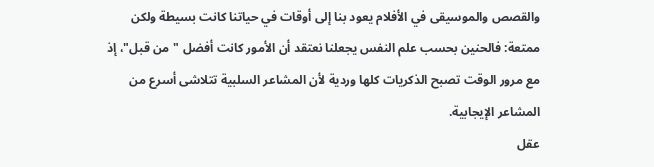والقصص والموسيقى في الأفلام يعود بنا إلى أوقات في حياتنا كانت بسيطة ولكن ممتعة: فالحنين بحسب علم النفس يجعلنا نعتقد أن الأمور كانت أفضل "من قبل"، إذ مع مرور الوقت تصبح الذكريات كلها وردية لأن المشاعر السلبية تتلاشى أسرع من المشاعر الإيجابية.
عقل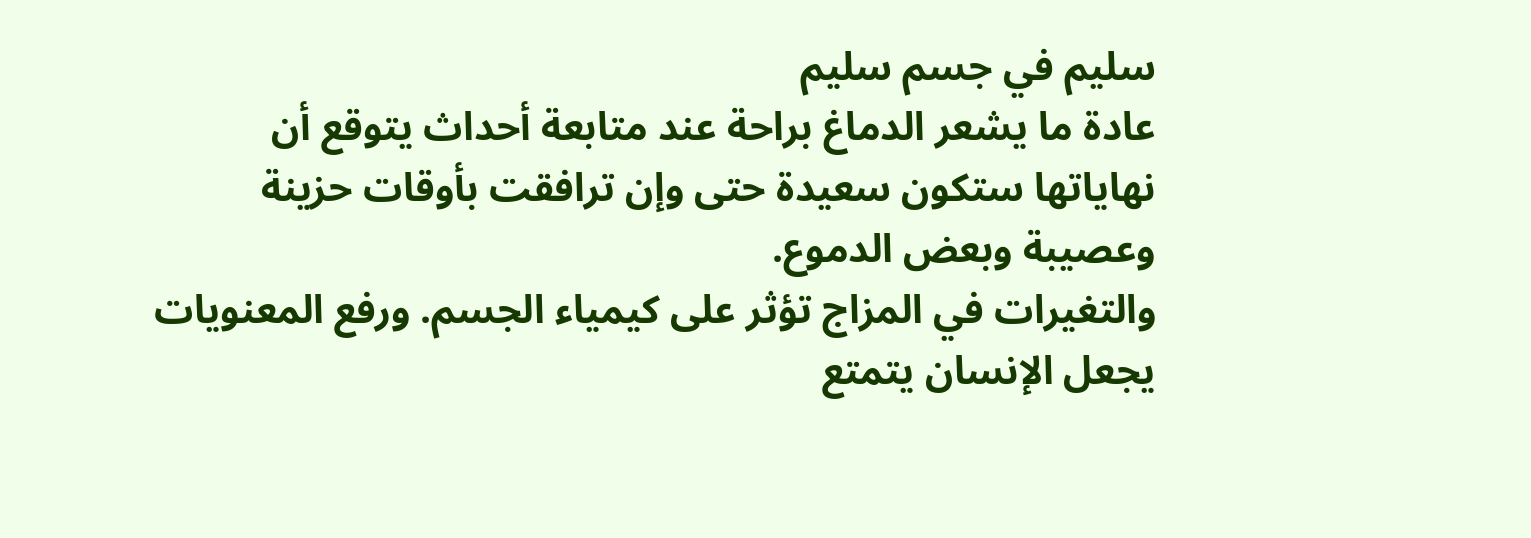سليم في جسم سليم
عادة ما يشعر الدماغ براحة عند متابعة أحداث يتوقع أن نهاياتها ستكون سعيدة حتى وإن ترافقت بأوقات حزينة وعصيبة وبعض الدموع.
والتغيرات في المزاج تؤثر على كيمياء الجسم. ورفع المعنويات يجعل الإنسان يتمتع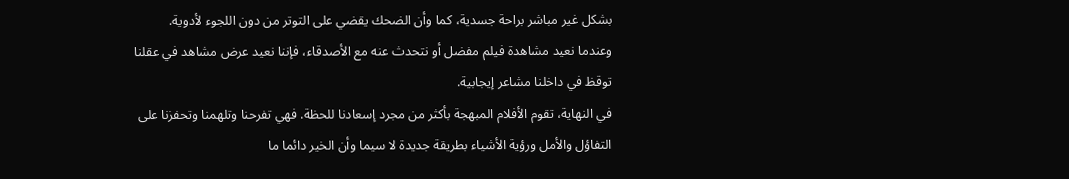بشكل غير مباشر براحة جسدية، كما وأن الضحك يقضي على التوتر من دون اللجوء لأدوية.
وعندما نعيد مشاهدة فيلم مفضل أو نتحدث عنه مع الأصدقاء، فإننا نعيد عرض مشاهد في عقلنا توقظ في داخلنا مشاعر إيجابية.
في النهاية، تقوم الأفلام المبهجة بأكثر من مجرد إسعادنا للحظة. فهي تفرحنا وتلهمنا وتحفزنا على التفاؤل والأمل ورؤية الأشياء بطريقة جديدة لا سيما وأن الخير دائما ما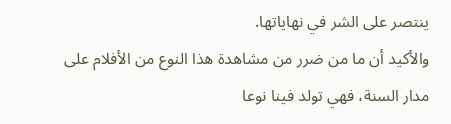ينتصر على الشر في نهاياتها.
والأكيد أن ما من ضرر من مشاهدة هذا النوع من الأفلام على مدار السنة، فهي تولد فينا نوعا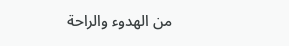من الهدوء والراحة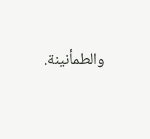والطمأنينة.